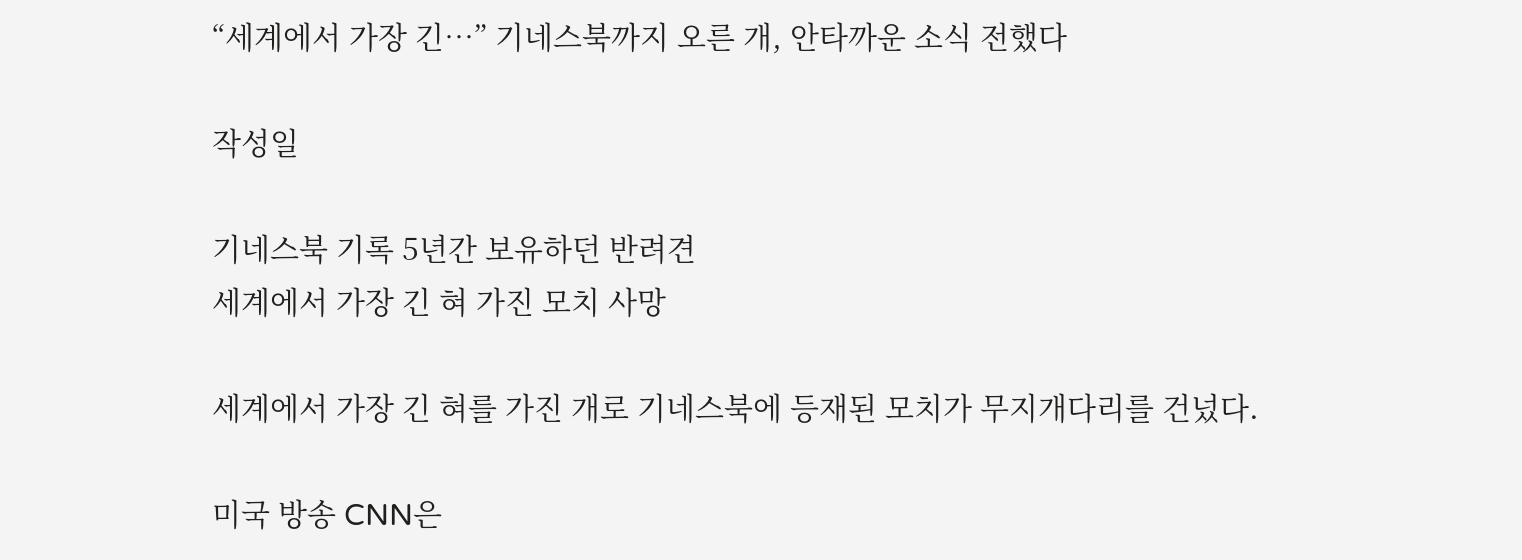“세계에서 가장 긴…” 기네스북까지 오른 개, 안타까운 소식 전했다

작성일

기네스북 기록 5년간 보유하던 반려견
세계에서 가장 긴 혀 가진 모치 사망

세계에서 가장 긴 혀를 가진 개로 기네스북에 등재된 모치가 무지개다리를 건넜다.

미국 방송 CNN은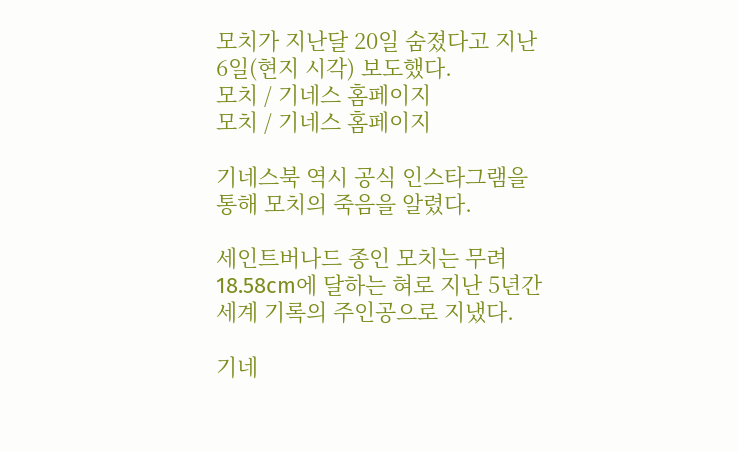모치가 지난달 20일 숨졌다고 지난 6일(현지 시각) 보도했다.
모치 / 기네스 홈페이지
모치 / 기네스 홈페이지

기네스북 역시 공식 인스타그램을 통해 모치의 죽음을 알렸다.

세인트버나드 종인 모치는 무려 18.58cm에 달하는 혀로 지난 5년간 세계 기록의 주인공으로 지냈다.

기네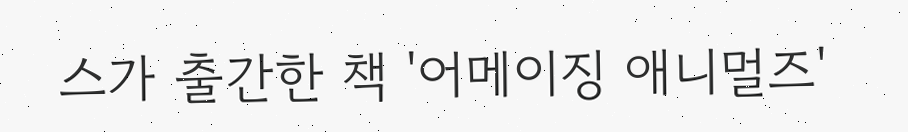스가 출간한 책 '어메이징 애니멀즈'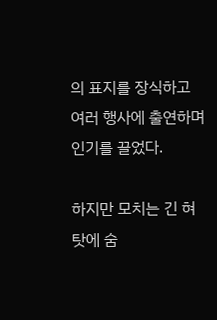의 표지를 장식하고 여러 행사에 출연하며 인기를 끌었다.

하지만 모치는 긴 혀 탓에 숨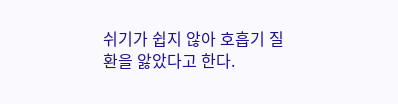쉬기가 쉽지 않아 호흡기 질환을 앓았다고 한다.